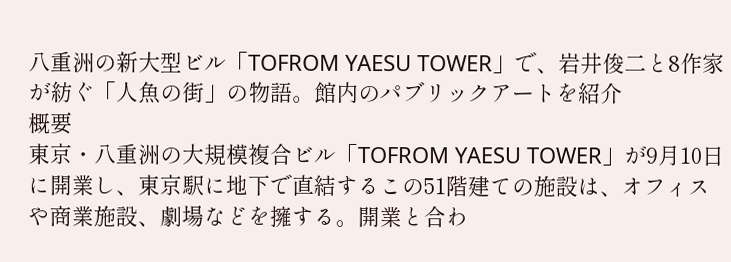八重洲の新大型ビル「TOFROM YAESU TOWER」で、岩井俊二と8作家が紡ぐ「人魚の街」の物語。館内のパブリックアートを紹介
概要
東京・八重洲の大規模複合ビル「TOFROM YAESU TOWER」が9月10日に開業し、東京駅に地下で直結するこの51階建ての施設は、オフィスや商業施設、劇場などを擁する。開業と合わ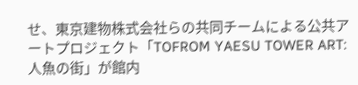せ、東京建物株式会社らの共同チームによる公共アートプロジェクト「TOFROM YAESU TOWER ART:人魚の街」が館内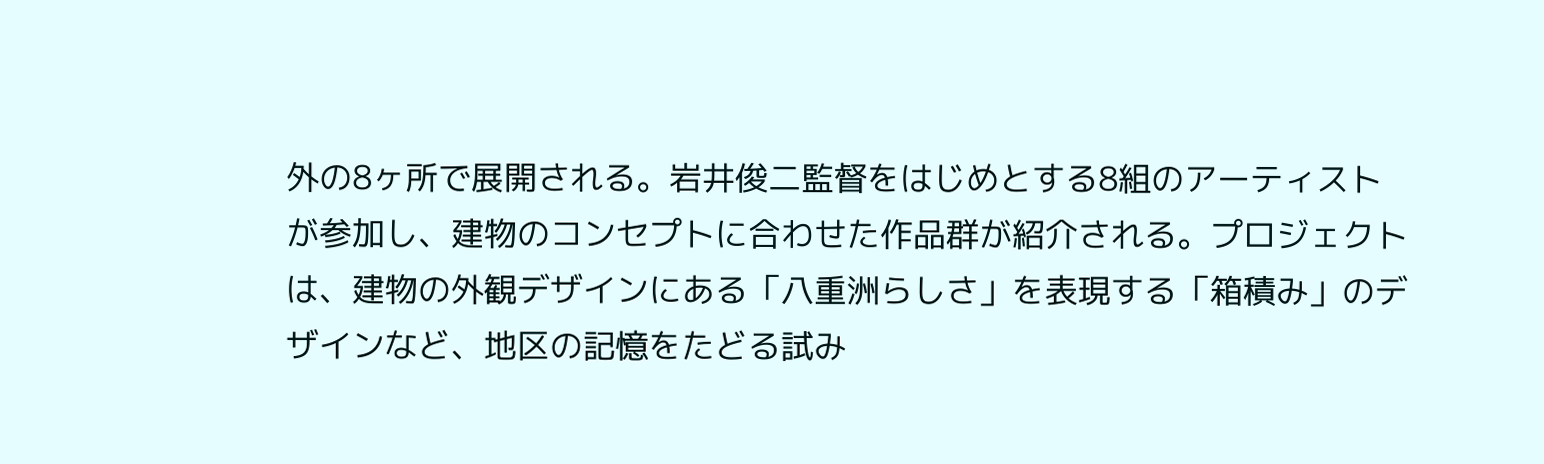外の8ヶ所で展開される。岩井俊二監督をはじめとする8組のアーティストが参加し、建物のコンセプトに合わせた作品群が紹介される。プロジェクトは、建物の外観デザインにある「八重洲らしさ」を表現する「箱積み」のデザインなど、地区の記憶をたどる試み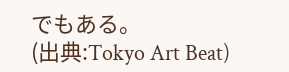でもある。
(出典:Tokyo Art Beat)